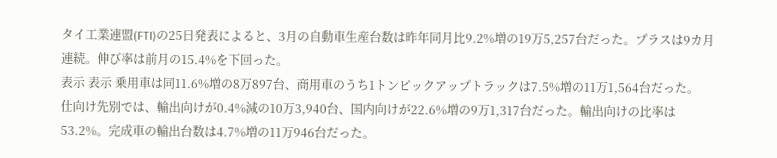タイ工業連盟(FTI)の25日発表によると、3月の自動車生産台数は昨年同月比9.2%増の19万5,257台だった。プラスは9カ月連続。伸び率は前月の15.4%を下回った。
表示 表示 乗用車は同11.6%増の8万897台、商用車のうち1トンピックアップトラックは7.5%増の11万1,564台だった。
仕向け先別では、輸出向けが0.4%減の10万3,940台、国内向けが22.6%増の9万1,317台だった。輸出向けの比率は53.2%。完成車の輸出台数は4.7%増の11万946台だった。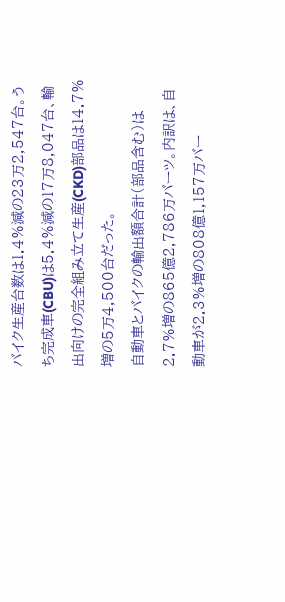バイク生産台数は1.4%減の23万2,547台。うち完成車(CBU)は5.4%減の17万8,047台、輸出向けの完全組み立て生産(CKD)部品は14.7%増の5万4,500台だった。
自動車とバイクの輸出額合計(部品含む)は2.7%増の865億2,786万バーツ。内訳は、自動車が2.3%増の808億1,157万バー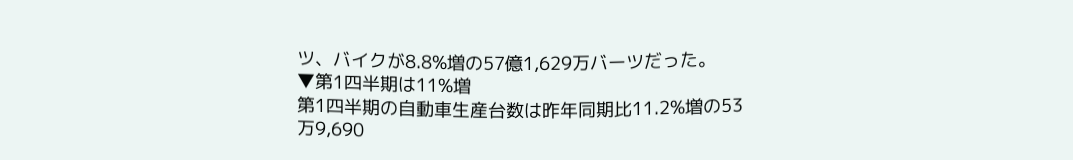ツ、バイクが8.8%増の57億1,629万バーツだった。
▼第1四半期は11%増
第1四半期の自動車生産台数は昨年同期比11.2%増の53万9,690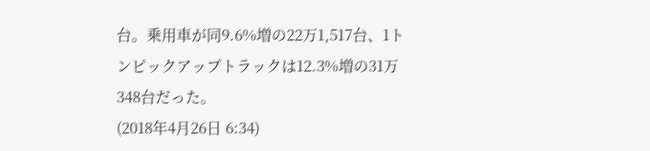台。乗用車が同9.6%増の22万1,517台、1トンピックアップトラックは12.3%増の31万348台だった。
(2018年4月26日 6:34)